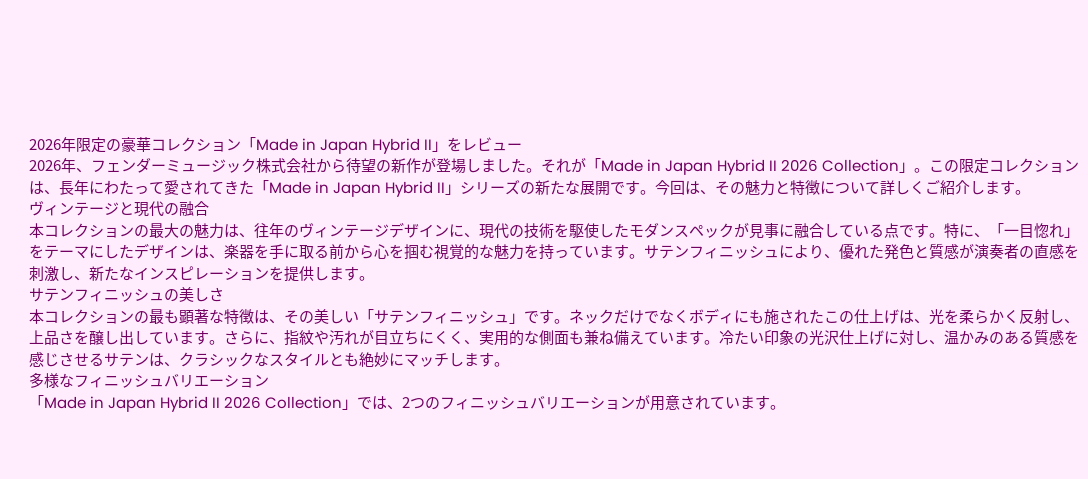2026年限定の豪華コレクション「Made in Japan Hybrid II」をレビュー
2026年、フェンダーミュージック株式会社から待望の新作が登場しました。それが「Made in Japan Hybrid II 2026 Collection」。この限定コレクションは、長年にわたって愛されてきた「Made in Japan Hybrid II」シリーズの新たな展開です。今回は、その魅力と特徴について詳しくご紹介します。
ヴィンテージと現代の融合
本コレクションの最大の魅力は、往年のヴィンテージデザインに、現代の技術を駆使したモダンスペックが見事に融合している点です。特に、「一目惚れ」をテーマにしたデザインは、楽器を手に取る前から心を掴む視覚的な魅力を持っています。サテンフィニッシュにより、優れた発色と質感が演奏者の直感を刺激し、新たなインスピレーションを提供します。
サテンフィニッシュの美しさ
本コレクションの最も顕著な特徴は、その美しい「サテンフィニッシュ」です。ネックだけでなくボディにも施されたこの仕上げは、光を柔らかく反射し、上品さを醸し出しています。さらに、指紋や汚れが目立ちにくく、実用的な側面も兼ね備えています。冷たい印象の光沢仕上げに対し、温かみのある質感を感じさせるサテンは、クラシックなスタイルとも絶妙にマッチします。
多様なフィニッシュバリエーション
「Made in Japan Hybrid II 2026 Collection」では、2つのフィニッシュバリエーションが用意されています。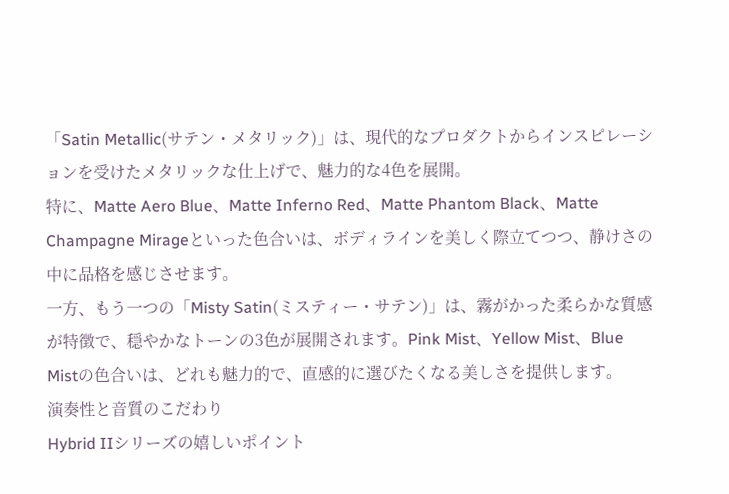「Satin Metallic(サテン・メタリック)」は、現代的なプロダクトからインスピレーションを受けたメタリックな仕上げで、魅力的な4色を展開。
特に、Matte Aero Blue、Matte Inferno Red、Matte Phantom Black、Matte Champagne Mirageといった色合いは、ボディラインを美しく際立てつつ、静けさの中に品格を感じさせます。
一方、もう一つの「Misty Satin(ミスティー・サテン)」は、霧がかった柔らかな質感が特徴で、穏やかなトーンの3色が展開されます。Pink Mist、Yellow Mist、Blue Mistの色合いは、どれも魅力的で、直感的に選びたくなる美しさを提供します。
演奏性と音質のこだわり
Hybrid IIシリーズの嬉しいポイント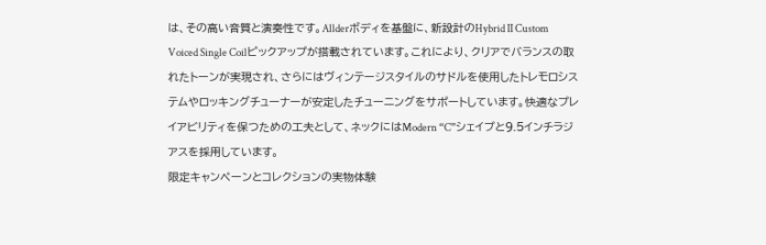は、その高い音質と演奏性です。Allderボディを基盤に、新設計のHybrid II Custom Voiced Single Coilピックアップが搭載されています。これにより、クリアでバランスの取れたトーンが実現され、さらにはヴィンテージスタイルのサドルを使用したトレモロシステムやロッキングチューナーが安定したチューニングをサポートしています。快適なプレイアビリティを保つための工夫として、ネックにはModern “C”シェイプと9.5インチラジアスを採用しています。
限定キャンペーンとコレクションの実物体験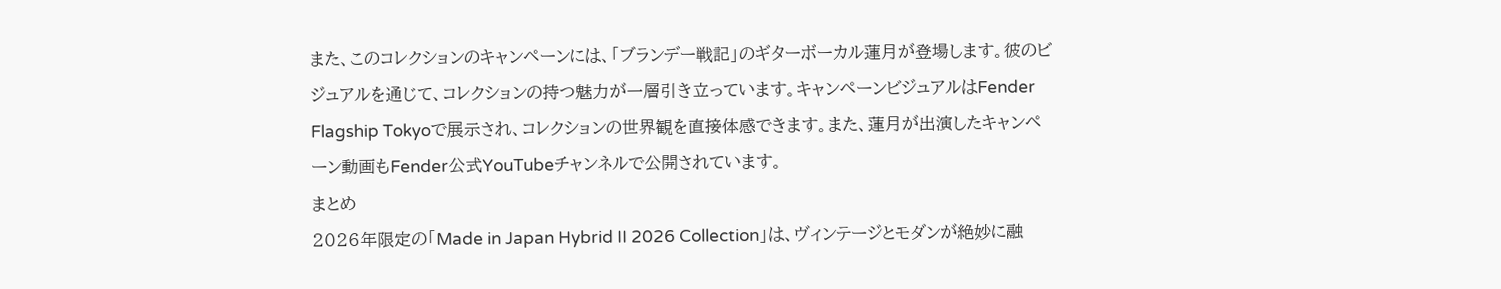また、このコレクションのキャンペーンには、「ブランデー戦記」のギターボーカル蓮月が登場します。彼のビジュアルを通じて、コレクションの持つ魅力が一層引き立っています。キャンペーンビジュアルはFender Flagship Tokyoで展示され、コレクションの世界観を直接体感できます。また、蓮月が出演したキャンペーン動画もFender公式YouTubeチャンネルで公開されています。
まとめ
2026年限定の「Made in Japan Hybrid II 2026 Collection」は、ヴィンテージとモダンが絶妙に融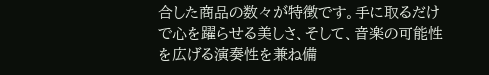合した商品の数々が特徴です。手に取るだけで心を躍らせる美しさ、そして、音楽の可能性を広げる演奏性を兼ね備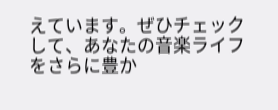えています。ぜひチェックして、あなたの音楽ライフをさらに豊か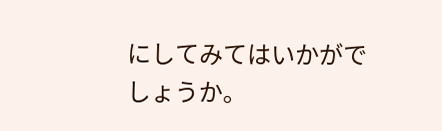にしてみてはいかがでしょうか。